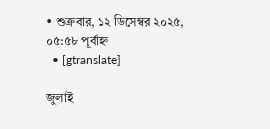• শুক্রবার, ১২ ডিসেম্বর ২০২৫, ০৫:৫৮ পূর্বাহ্ন
  • [gtranslate]

জুলাই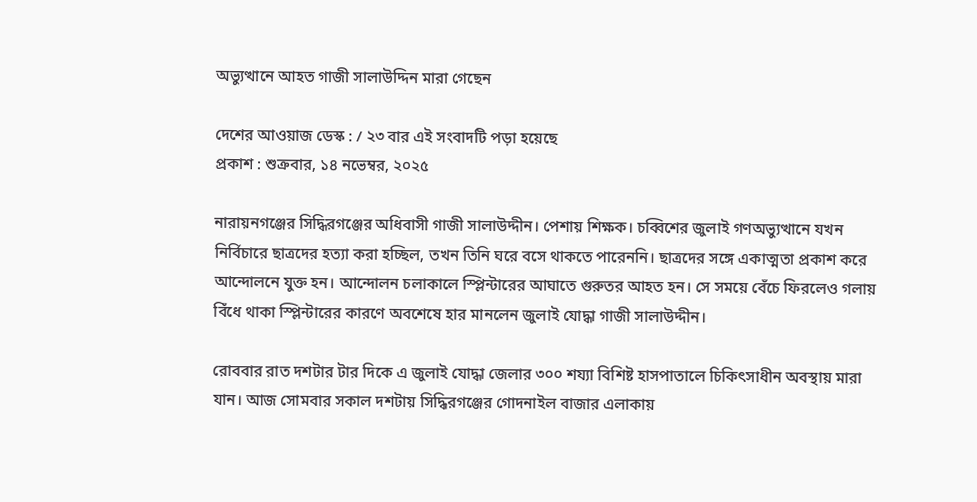অভ্যুত্থানে আহত গাজী সালাউদ্দিন মারা গেছেন

দেশের আওয়াজ ডেস্ক : / ২৩ বার এই সংবাদটি পড়া হয়েছে
প্রকাশ : শুক্রবার, ১৪ নভেম্বর, ২০২৫

নারায়নগঞ্জের সিদ্ধিরগঞ্জের অধিবাসী গাজী সালাউদ্দীন। পেশায় শিক্ষক। চব্বিশের জুলাই গণঅভ্যুত্থানে যখন নির্বিচারে ছাত্রদের হত্যা করা হচ্ছিল, তখন তিনি ঘরে বসে থাকতে পারেননি। ছাত্রদের সঙ্গে একাত্মতা প্রকাশ করে আন্দোলনে যুক্ত হন। আন্দোলন চলাকালে স্প্লিন্টারের আঘাতে গুরুতর আহত হন। সে সময়ে বেঁচে ফিরলেও গলায় বিঁধে থাকা স্প্লিন্টারের কারণে অবশেষে হার মানলেন জুলাই যোদ্ধা গাজী সালাউদ্দীন।

রোববার রাত দশটার টার দিকে এ জুলাই যোদ্ধা জেলার ৩০০ শয্যা বিশিষ্ট হাসপাতালে চিকিৎসাধীন অবস্থায় মারা যান। আজ সোমবার সকাল দশটায় সিদ্ধিরগঞ্জের গোদনাইল বাজার এলাকায়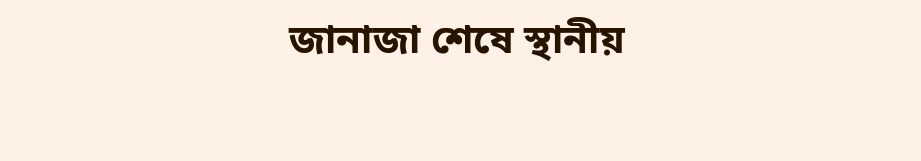জানাজা শেষে স্থানীয়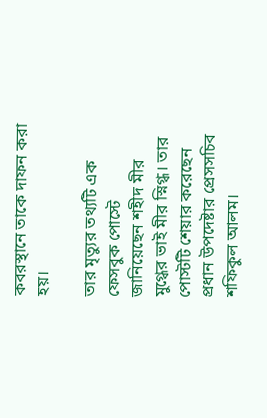কবরস্থানে তাকে দাফন করা হয়।

তার মৃত্যুর তথ্যটি এক ফেসবুক পোস্টে জানিয়েছেন শহীদ মীর মুগ্ধের ভাই মীর স্নিগ্ধ। তার পোস্টটি শেয়ার করেছেন প্রধান উপদেষ্টার প্রেসসচিব শফিকুল আলম।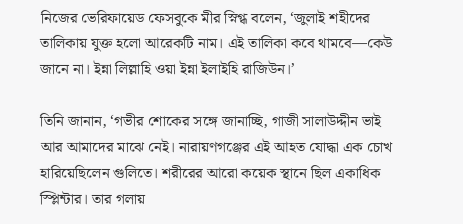নিজের ভেরিফায়েড ফেসবুকে মীর স্নিগ্ধ বলেন, ‘জুলাই শহীদের তালিকায় যুক্ত হলো আরেকটি নাম। এই তালিকা কবে থামবে—কেউ জানে না। ইন্না লিল্লাহি ওয়া ইন্না ইলাইহি রাজিউন।’

তিনি জানান, ‘গভীর শোকের সঙ্গে জানাচ্ছি, গাজী সালাউদ্দীন ভাই আর আমাদের মাঝে নেই। নারায়ণগঞ্জের এই আহত যোদ্ধা এক চোখ হারিয়েছিলেন গুলিতে। শরীরের আরো কয়েক স্থানে ছিল একাধিক স্প্লিন্টার। তার গলায়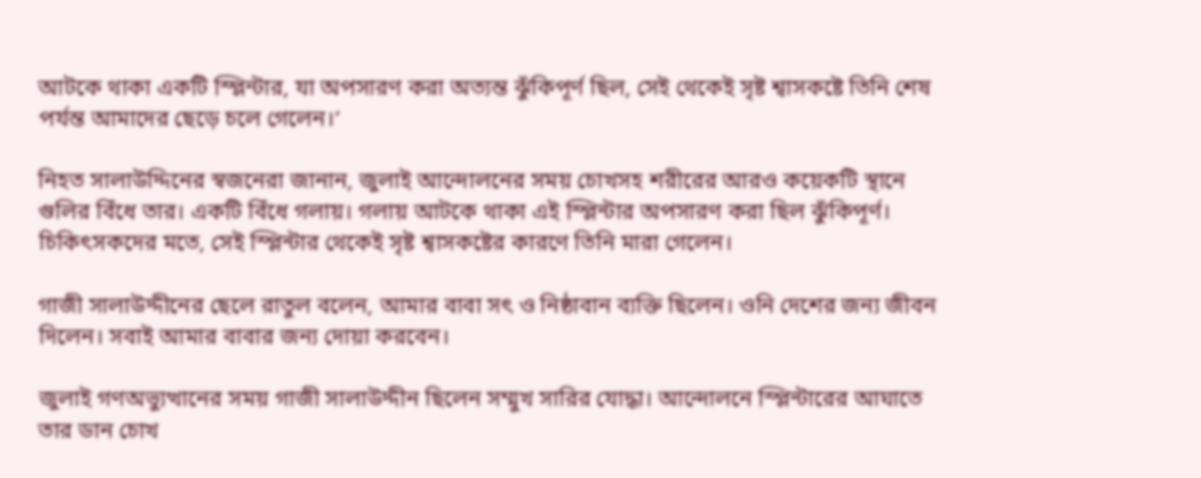আটকে থাকা একটি স্প্লিন্টার, যা অপসারণ করা অত্যন্ত ঝুঁকিপূর্ণ ছিল, সেই থেকেই সৃষ্ট শ্বাসকষ্টে তিনি শেষ পর্যন্ত আমাদের ছেড়ে চলে গেলেন।’

নিহত সালাউদ্দিনের স্বজনেরা জানান, জুলাই আন্দোলনের সময় চোখসহ শরীরের আরও কয়েকটি স্থানে গুলির বিঁধে তার। একটি বিঁধে গলায়। গলায় আটকে থাকা এই স্প্লিন্টার অপসারণ করা ছিল ঝুঁকিপূর্ণ। চিকিৎসকদের মতে, সেই স্প্লিন্টার থেকেই সৃষ্ট শ্বাসকষ্টের কারণে তিনি মারা গেলেন।

গাজী সালাউদ্দীনের ছেলে রাতুল বলেন, আমার বাবা সৎ ও নিষ্ঠাবান ব্যক্তি ছিলেন। ওনি দেশের জন্য জীবন দিলেন। সবাই আমার বাবার জন্য দোয়া করবেন।

জুলাই গণঅভ্যুত্থানের সময় গাজী সালাউদ্দীন ছিলেন সম্মুখ সারির যোদ্ধা। আন্দোলনে স্প্লিন্টারের আঘাতে তার ডান চোখ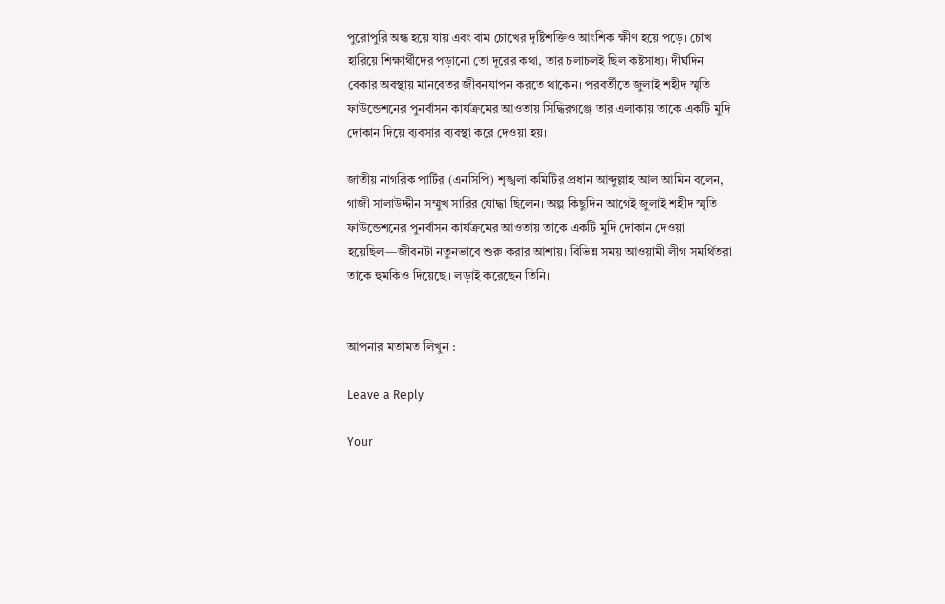পুরোপুরি অন্ধ হয়ে যায় এবং বাম চোখের দৃষ্টিশক্তিও আংশিক ক্ষীণ হয়ে পড়ে। চোখ হারিয়ে শিক্ষার্থীদের পড়ানো তো দূরের কথা, তার চলাচলই ছিল কষ্টসাধ্য। দীর্ঘদিন বেকার অবস্থায় মানবেতর জীবনযাপন করতে থাকেন। পরবর্তীতে জুলাই শহীদ স্মৃতি ফাউন্ডেশনের পুনর্বাসন কার্যক্রমের আওতায় সিদ্ধিরগঞ্জে তার এলাকায় তাকে একটি মুদি দোকান দিয়ে ব্যবসার ব্যবস্থা করে দেওয়া হয়।

জাতীয় নাগরিক পার্টির (এনসিপি) শৃঙ্খলা কমিটির প্রধান আব্দুল্লাহ আল আমিন বলেন, গাজী সালাউদ্দীন সম্মুখ সারির যোদ্ধা ছিলেন। অল্প কিছুদিন আগেই জুলাই শহীদ স্মৃতি ফাউন্ডেশনের পুনর্বাসন কার্যক্রমের আওতায় তাকে একটি মুদি দোকান দেওয়া হয়েছিল—জীবনটা নতুনভাবে শুরু করার আশায়। বিভিন্ন সময় আওয়ামী লীগ সমর্থিতরা তাকে হুমকিও দিয়েছে। লড়াই করেছেন তিনি।


আপনার মতামত লিখুন :

Leave a Reply

Your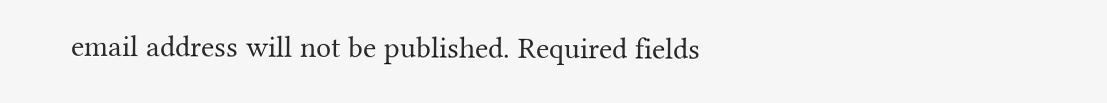email address will not be published. Required fields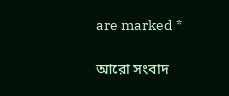are marked *

আরো সংবাদ